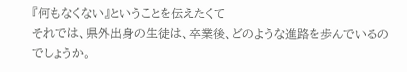『何もなくない』ということを伝えたくて
それでは、県外出身の生徒は、卒業後、どのような進路を歩んでいるのでしょうか。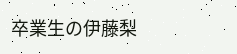卒業生の伊藤梨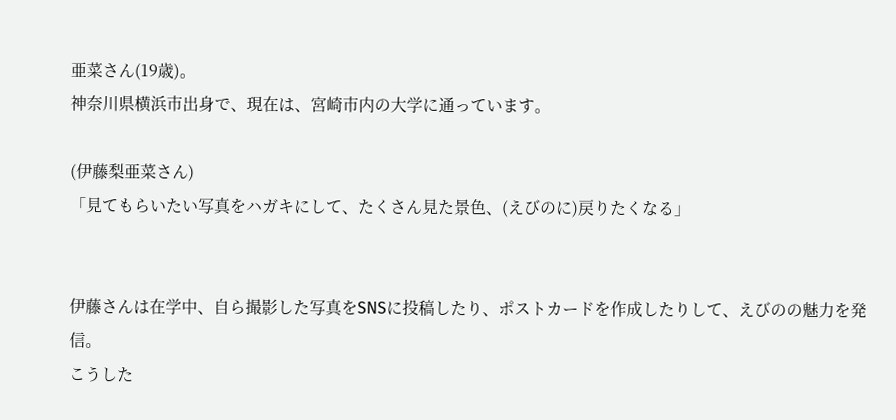亜菜さん(19歳)。
神奈川県横浜市出身で、現在は、宮崎市内の大学に通っています。

(伊藤梨亜菜さん)
「見てもらいたい写真をハガキにして、たくさん見た景色、(えびのに)戻りたくなる」


伊藤さんは在学中、自ら撮影した写真をSNSに投稿したり、ポストカードを作成したりして、えびのの魅力を発信。
こうした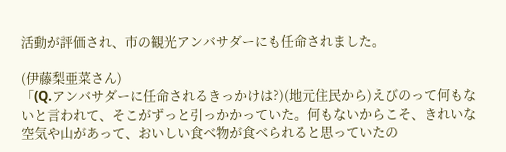活動が評価され、市の観光アンバサダーにも任命されました。

(伊藤梨亜菜さん)
「(Q.アンバサダーに任命されるきっかけは?)(地元住民から)えびのって何もないと言われて、そこがずっと引っかかっていた。何もないからこそ、きれいな空気や山があって、おいしい食べ物が食べられると思っていたの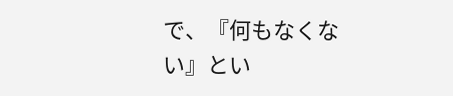で、『何もなくない』とい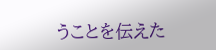うことを伝えた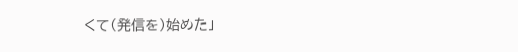くて(発信を)始めた」